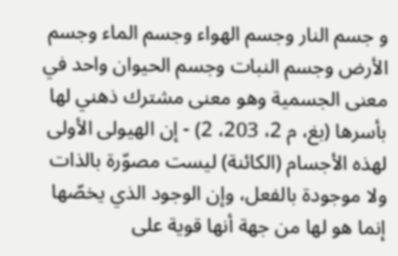و جسم النار وجسم الهواء وجسم الماء وجسم الأرض وجسم النبات وجسم الحيوان واحد في معنى الجسمية وهو معنى مشترك ذهني لها بأسرها (بغ، م 2، 203، 2) - إن الهيولى الأولى لهذه الأجسام (الكائنة) ليست مصوّرة بالذات ولا موجودة بالفعل، وإن الوجود الذي يخصّها إنما هو لها من جهة أنها قوية على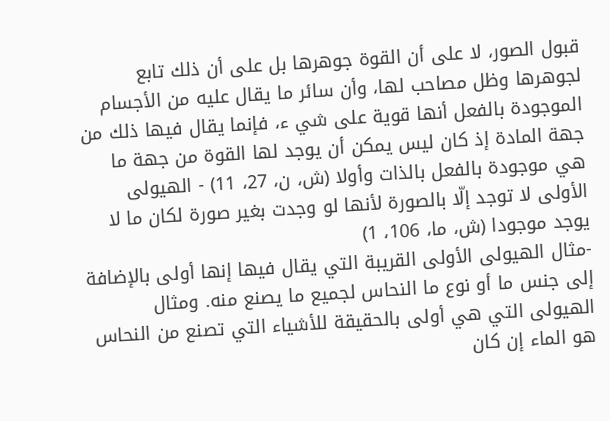قبول الصور، لا على أن القوة جوهرها بل على أن ذلك تابع لجوهرها وظل مصاحب لها، وأن سائر ما يقال عليه من الأجسام الموجودة بالفعل أنها قوية على شي ء، فإنما يقال فيها ذلك من جهة المادة إذ كان ليس يمكن أن يوجد لها القوة من جهة ما هي موجودة بالفعل بالذات وأولا (ش، ن، 27، 11) - الهيولى الأولى لا توجد إلّا بالصورة لأنها لو وجدت بغير صورة لكان ما لا يوجد موجودا (ش، ما، 106، 1)
-مثال الهيولى الأولى القريبة التي يقال فيها إنها أولى بالإضافة إلى جنس ما أو نوع ما النحاس لجميع ما يصنع منه. ومثال الهيولى التي هي أولى بالحقيقة للأشياء التي تصنع من النحاس هو الماء إن كان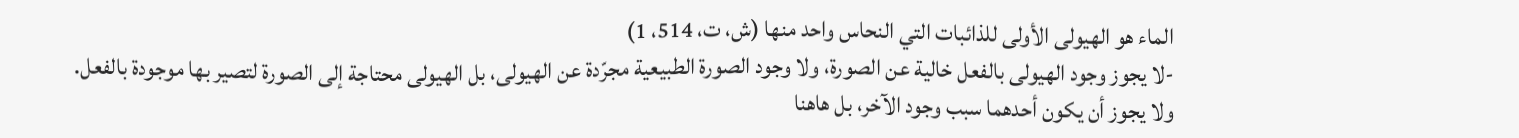الماء هو الهيولى الأولى للذائبات التي النحاس واحد منها (ش، ت، 514، 1)
-لا يجوز وجود الهيولى بالفعل خالية عن الصورة، ولا وجود الصورة الطبيعية مجرّدة عن الهيولى، بل الهيولى محتاجة إلى الصورة لتصير بها موجودة بالفعل. ولا يجوز أن يكون أحدهما سبب وجود الآخر، بل هاهنا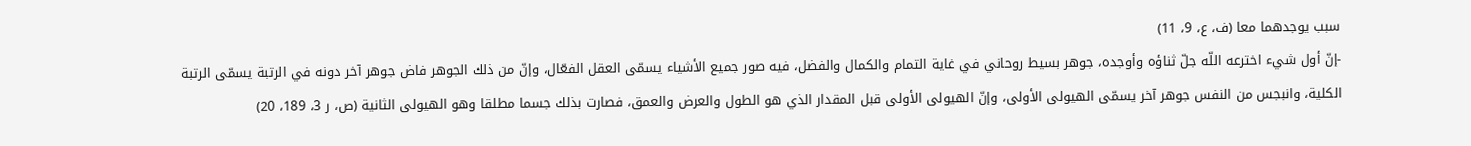سبب يوجدهما معا (ف، ع، 9، 11)
-إنّ أول شيء اخترعه اللّه جلّ ثناؤه وأوجده، جوهر بسيط روحاني في غاية التمام والكمال والفضل، فيه صور جميع الأشياء يسمّى العقل الفعّال، وإنّ من ذلك الجوهر فاض جوهر آخر دونه في الرتبة يسمّى الرتبة الكلية، وانبجس من النفس جوهر آخر يسمّى الهيولى الأولى، وإنّ الهيولى الأولى قبل المقدار الذي هو الطول والعرض والعمق، فصارت بذلك جسما مطلقا وهو الهيولى الثانية (ص، ر 3، 189، 20)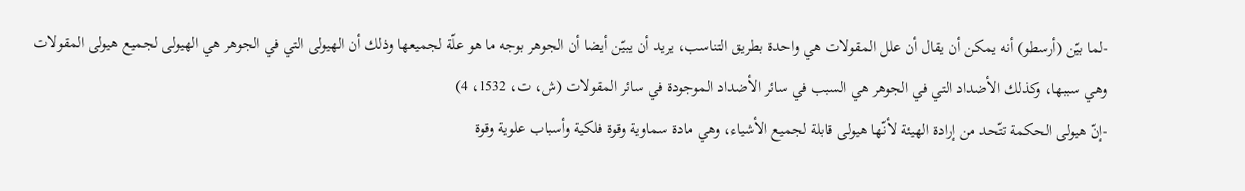-لما بيّن (أرسطو) أنه يمكن أن يقال أن علل المقولات هي واحدة بطريق التناسب، يريد أن يبيّن أيضا أن الجوهر بوجه ما هو علّة لجميعها وذلك أن الهيولى التي في الجوهر هي الهيولى لجميع هيولى المقولات وهي سببها، وكذلك الأضداد التي في الجوهر هي السبب في سائر الأضداد الموجودة في سائر المقولات (ش، ت، 1532، 4)
-إنّ هيولى الحكمة تتّحد من إرادة الهيئة لأنّها هيولى قابلة لجميع الأشياء، وهي مادة سماوية وقوة فلكية وأسباب علوية وقوة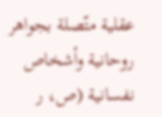عقلية متّصلة بجواهر روحانية وأشخاص نفسانية (ص، ر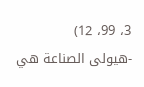3، 99، 12)
-هيولى الصناعة هي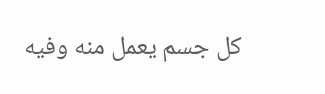كل جسم يعمل منه وفيه